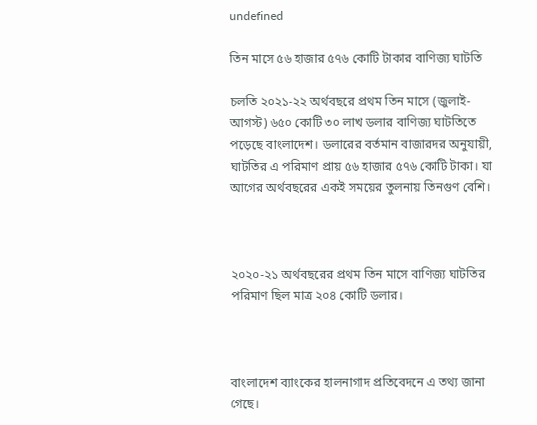undefined

তিন মাসে ৫৬ হাজার ৫৭৬ কোটি টাকার বাণিজ্য ঘাটতি

চলতি ২০২১-২২ অর্থবছরে প্রথম তিন মাসে (জুলাই-আগস্ট) ৬৫০ কোটি ৩০ লাখ ডলার বাণিজ্য ঘাটতিতে পড়েছে বাংলাদেশ। ডলারের বর্তমান বাজারদর অনুযায়ী, ঘাটতির এ পরিমাণ প্রায় ৫৬ হাজার ৫৭৬ কোটি টাকা। যা আগের অর্থবছরের একই সময়ের তুলনায় তিনগুণ বেশি।



২০২০-২১ অর্থবছরের প্রথম তিন মাসে বাণিজ্য ঘাটতির পরিমাণ ছিল মাত্র ২০৪ কোটি ডলার।



বাংলাদেশ ব্যাংকের হালনাগাদ প্রতিবেদনে এ তথ্য জানা গেছে।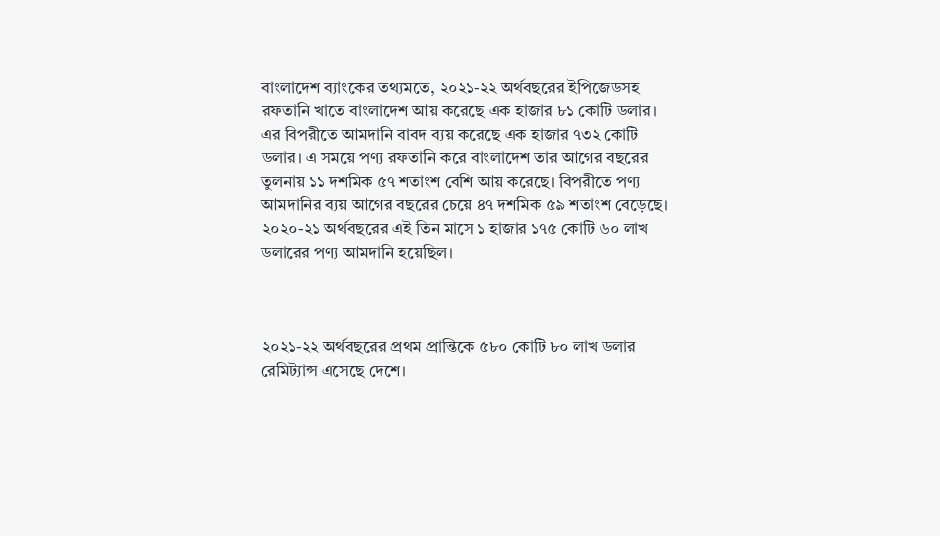বাংলাদেশ ব্যাংকের তথ্যমতে, ২০২১-২২ অর্থবছরের ইপিজেডসহ রফতানি খাতে বাংলাদেশ আয় করেছে এক হাজার ৮১ কোটি ডলার। এর বিপরীতে আমদানি বাবদ ব্যয় করেছে এক হাজার ৭৩২ কোটি ডলার। এ সময়ে পণ্য রফতানি করে বাংলাদেশ তার আগের বছরের তুলনায় ১১ দশমিক ৫৭ শতাংশ বেশি আয় করেছে। বিপরীতে পণ্য আমদানির ব্যয় আগের বছরের চেয়ে ৪৭ দশমিক ৫৯ শতাংশ বেড়েছে। ২০২০-২১ অর্থবছরের এই তিন মাসে ১ হাজার ১৭৫ কোটি ৬০ লাখ ডলারের পণ্য আমদানি হয়েছিল।



২০২১-২২ অর্থবছরের প্রথম প্রান্তিকে ৫৮০ কোটি ৮০ লাখ ডলার রেমিট্যান্স এসেছে দেশে।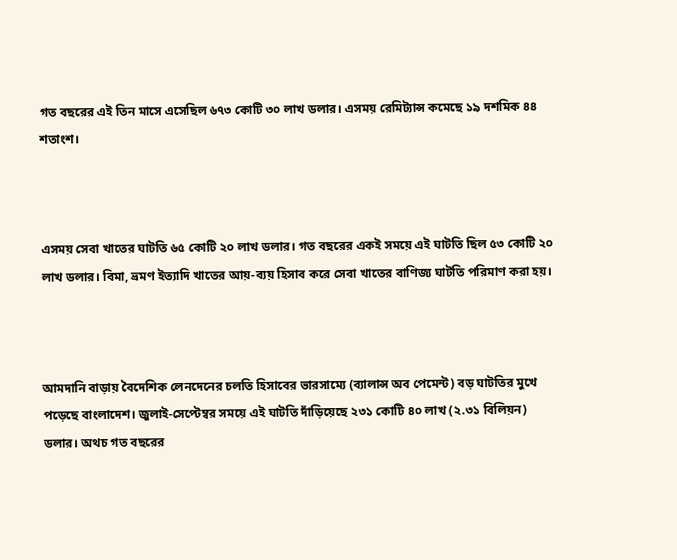গত বছরের এই তিন মাসে এসেছিল ৬৭৩ কোটি ৩০ লাখ ডলার। এসময় রেমিট্যান্স কমেছে ১৯ দশমিক ৪৪ শতাংশ।



এসময় সেবা খাতের ঘাটতি ৬৫ কোটি ২০ লাখ ডলার। গত বছরের একই সময়ে এই ঘাটতি ছিল ৫৩ কোটি ২০ লাখ ডলার। বিমা, ভ্রমণ ইত্যাদি খাতের আয়-ব্যয় হিসাব করে সেবা খাতের বাণিজ্য ঘাটতি পরিমাণ করা হয়।



আমদানি বাড়ায় বৈদেশিক লেনদেনের চলতি হিসাবের ভারসাম্যে (ব্যালান্স অব পেমেন্ট) বড় ঘাটতির মুখে পড়েছে বাংলাদেশ। জুলাই-সেপ্টেম্বর সময়ে এই ঘাটতি দাঁড়িয়েছে ২৩১ কোটি ৪০ লাখ (২.৩১ বিলিয়ন) ডলার। অথচ গত বছরের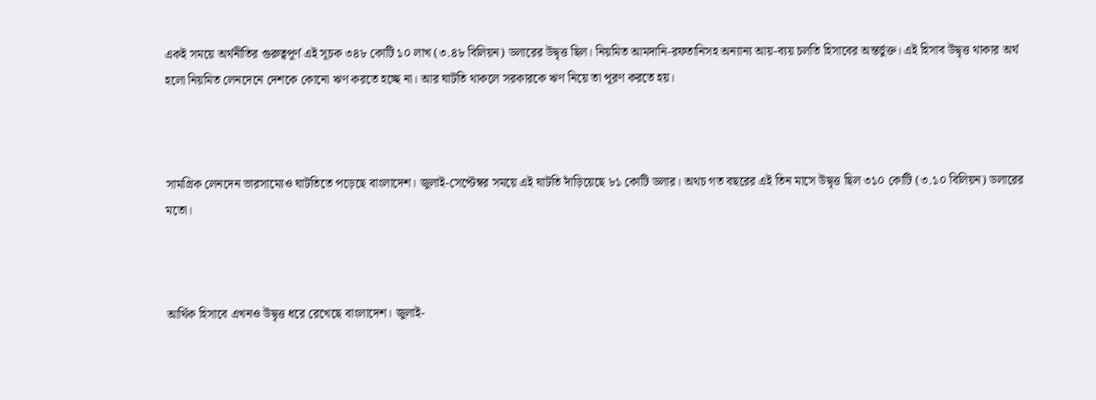একই সময়ে অর্থনীতির গুরুত্বপূর্ণ এই সূচক ৩৪৮ কোটি ১০ লাখ (৩.৪৮ বিলিয়ন) ডলারের উদ্বৃত্ত ছিল। নিয়মিত আমদানি-রফতানিসহ অন্যান্য আয়-ব্যয় চলতি হিসাবের অন্তর্ভুক্ত। এই হিসাব উদ্বৃত্ত থাকার অর্থ হলো নিয়মিত লেনদেনে দেশকে কোনো ঋণ করতে হচ্ছে না। আর ঘাটতি থাকলে সরকারকে ঋণ নিয়ে তা পূরণ করতে হয়।



সামগ্রিক লেনদেন ভারসাম্যেও ঘাটতিতে পড়েছে বাংলাদেশ। জুলাই-সেপ্টেম্বর সময়ে এই ঘাটতি দাঁড়িয়েছে ৮১ কোটি ডলার। অথচ গত বছরের এই তিন মাসে উদ্বৃত্ত ছিল ৩১০ কোটি (৩.১০ বিলিয়ন) ডলারের মতো।



আর্থিক হিসাবে এখনও উদ্বৃত্ত ধরে রেখেছে বাংলাদেশ। জুলাই-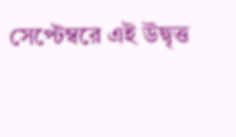সেপ্টেম্বরে এই উদ্বৃত্ত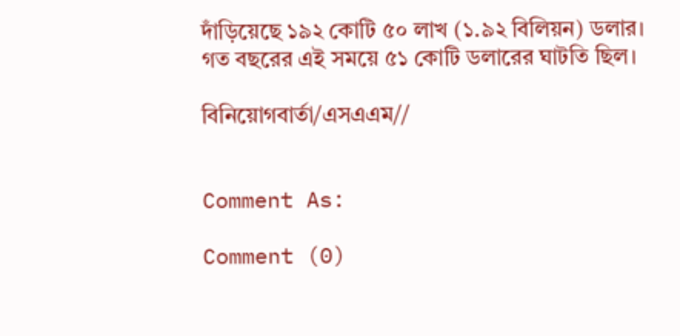দাঁড়িয়েছে ১৯২ কোটি ৫০ লাখ (১.৯২ বিলিয়ন) ডলার। গত বছরের এই সময়ে ৫১ কোটি ডলারের ঘাটতি ছিল।

বিনিয়োগবার্তা/এসএএম//


Comment As:

Comment (0)